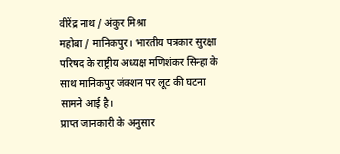वीरेंद्र नाथ / अंकुर मिश्रा
महोबा / मानिकपुर। भारतीय पत्रकार सुरक्षा परिषद के राष्ट्रीय अध्यक्ष मणिशंकर सिन्हा के साथ मानिकपुर जंक्शन पर लूट की घटना सामने आई है।
प्राप्त जानकारी के अनुसार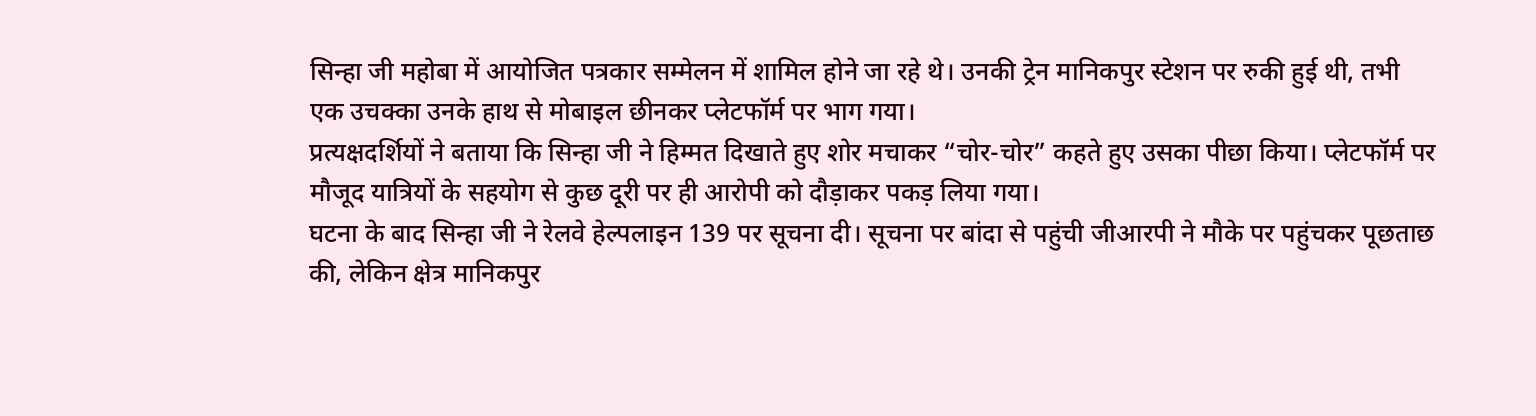सिन्हा जी महोबा में आयोजित पत्रकार सम्मेलन में शामिल होने जा रहे थे। उनकी ट्रेन मानिकपुर स्टेशन पर रुकी हुई थी, तभी एक उचक्का उनके हाथ से मोबाइल छीनकर प्लेटफॉर्म पर भाग गया।
प्रत्यक्षदर्शियों ने बताया कि सिन्हा जी ने हिम्मत दिखाते हुए शोर मचाकर “चोर-चोर” कहते हुए उसका पीछा किया। प्लेटफॉर्म पर मौजूद यात्रियों के सहयोग से कुछ दूरी पर ही आरोपी को दौड़ाकर पकड़ लिया गया।
घटना के बाद सिन्हा जी ने रेलवे हेल्पलाइन 139 पर सूचना दी। सूचना पर बांदा से पहुंची जीआरपी ने मौके पर पहुंचकर पूछताछ की, लेकिन क्षेत्र मानिकपुर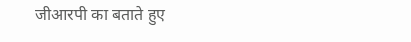जीआरपी का बताते हुए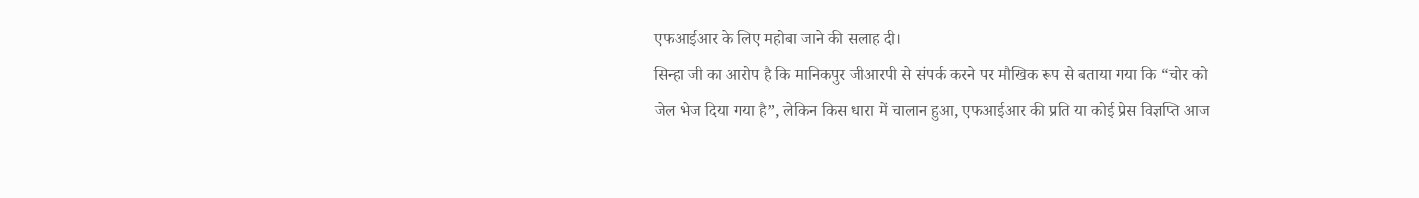एफआईआर के लिए महोबा जाने की सलाह दी।
सिन्हा जी का आरोप है कि मानिकपुर जीआरपी से संपर्क करने पर मौखिक रूप से बताया गया कि “चोर को जेल भेज दिया गया है”, लेकिन किस धारा में चालान हुआ, एफआईआर की प्रति या कोई प्रेस विज्ञप्ति आज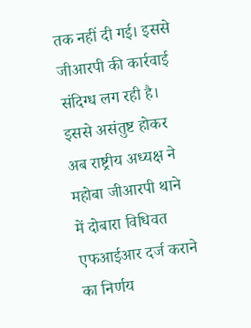तक नहीं दी गई। इससे जीआरपी की कार्रवाई संदिग्ध लग रही है।
इससे असंतुष्ट होकर अब राष्ट्रीय अध्यक्ष ने महोबा जीआरपी थाने में दोबारा विधिवत एफआईआर दर्ज कराने का निर्णय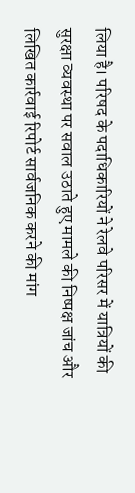लिया है। परिषद के पदाधिकारियों ने रेलवे परिसर में यात्रियों की सुरक्षा व्यवस्था पर सवाल उठाते हुए मामले की निष्पक्ष जांच और लिखित कार्रवाई रिपोर्ट सार्वजनिक करने की मांग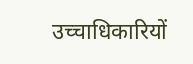उच्चाधिकारियों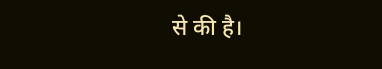से की है।